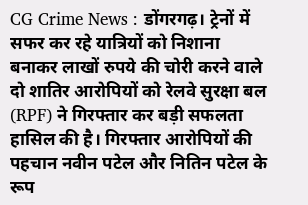CG Crime News : डोंगरगढ़। ट्रेनों में सफर कर रहे यात्रियों को निशाना बनाकर लाखों रुपये की चोरी करने वाले दो शातिर आरोपियों को रेलवे सुरक्षा बल (RPF) ने गिरफ्तार कर बड़ी सफलता हासिल की है। गिरफ्तार आरोपियों की पहचान नवीन पटेल और नितिन पटेल के रूप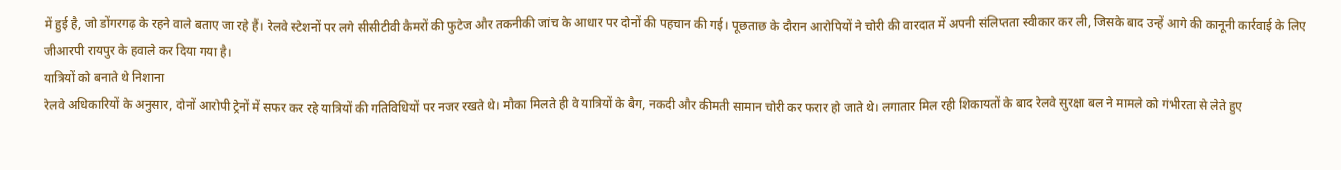में हुई है, जो डोंगरगढ़ के रहने वाले बताए जा रहे हैं। रेलवे स्टेशनों पर लगे सीसीटीवी कैमरों की फुटेज और तकनीकी जांच के आधार पर दोनों की पहचान की गई। पूछताछ के दौरान आरोपियों ने चोरी की वारदात में अपनी संलिप्तता स्वीकार कर ली, जिसके बाद उन्हें आगे की कानूनी कार्रवाई के लिए जीआरपी रायपुर के हवाले कर दिया गया है।
यात्रियों को बनाते थे निशाना
रेलवे अधिकारियों के अनुसार, दोनों आरोपी ट्रेनों में सफर कर रहे यात्रियों की गतिविधियों पर नजर रखते थे। मौका मिलते ही वे यात्रियों के बैग, नकदी और कीमती सामान चोरी कर फरार हो जाते थे। लगातार मिल रही शिकायतों के बाद रेलवे सुरक्षा बल ने मामले को गंभीरता से लेते हुए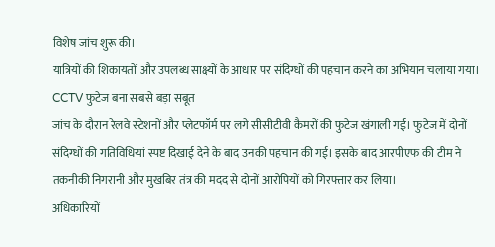विशेष जांच शुरू की।
यात्रियों की शिकायतों और उपलब्ध साक्ष्यों के आधार पर संदिग्धों की पहचान करने का अभियान चलाया गया।
CCTV फुटेज बना सबसे बड़ा सबूत
जांच के दौरान रेलवे स्टेशनों और प्लेटफॉर्म पर लगे सीसीटीवी कैमरों की फुटेज खंगाली गई। फुटेज में दोनों संदिग्धों की गतिविधियां स्पष्ट दिखाई देने के बाद उनकी पहचान की गई। इसके बाद आरपीएफ की टीम ने तकनीकी निगरानी और मुखबिर तंत्र की मदद से दोनों आरोपियों को गिरफ्तार कर लिया।
अधिकारियों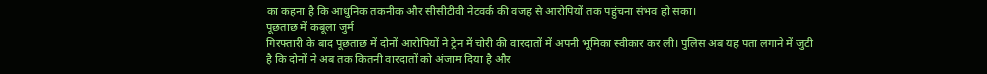का कहना है कि आधुनिक तकनीक और सीसीटीवी नेटवर्क की वजह से आरोपियों तक पहुंचना संभव हो सका।
पूछताछ में कबूला जुर्म
गिरफ्तारी के बाद पूछताछ में दोनों आरोपियों ने ट्रेन में चोरी की वारदातों में अपनी भूमिका स्वीकार कर ली। पुलिस अब यह पता लगाने में जुटी है कि दोनों ने अब तक कितनी वारदातों को अंजाम दिया है और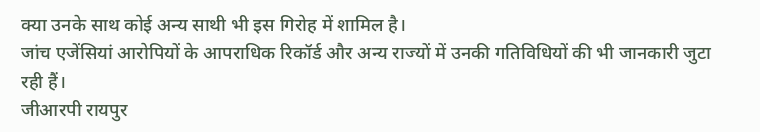क्या उनके साथ कोई अन्य साथी भी इस गिरोह में शामिल है।
जांच एजेंसियां आरोपियों के आपराधिक रिकॉर्ड और अन्य राज्यों में उनकी गतिविधियों की भी जानकारी जुटा रही हैं।
जीआरपी रायपुर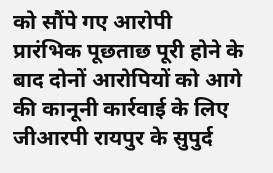को सौंपे गए आरोपी
प्रारंभिक पूछताछ पूरी होने के बाद दोनों आरोपियों को आगे की कानूनी कार्रवाई के लिए जीआरपी रायपुर के सुपुर्द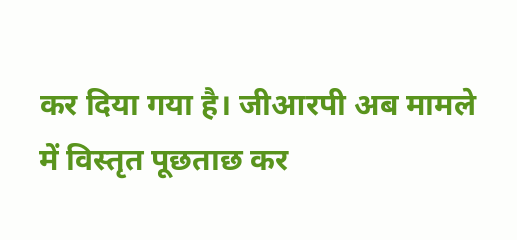कर दिया गया है। जीआरपी अब मामले में विस्तृत पूछताछ कर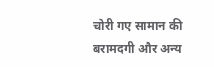चोरी गए सामान की बरामदगी और अन्य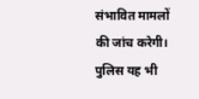संभावित मामलों की जांच करेगी।
पुलिस यह भी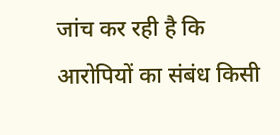जांच कर रही है कि आरोपियों का संबंध किसी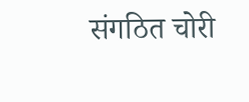संगठित चोरी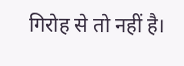गिरोह से तो नहीं है।